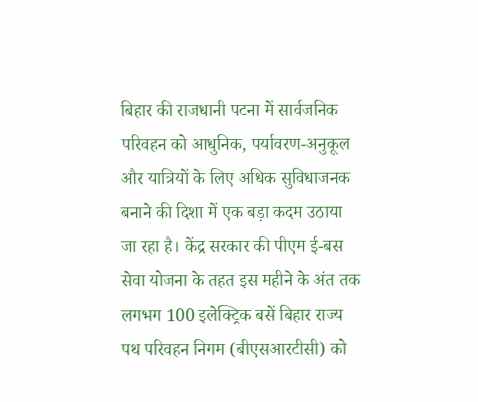बिहार की राजधानी पटना में सार्वजनिक परिवहन को आधुनिक, पर्यावरण-अनुकूल और यात्रियों के लिए अधिक सुविधाजनक बनाने की दिशा में एक बड़ा कदम उठाया जा रहा है। केंद्र सरकार की पीएम ई-बस सेवा योजना के तहत इस महीने के अंत तक लगभग 100 इलेक्ट्रिक बसें बिहार राज्य पथ परिवहन निगम (बीएसआरटीसी) को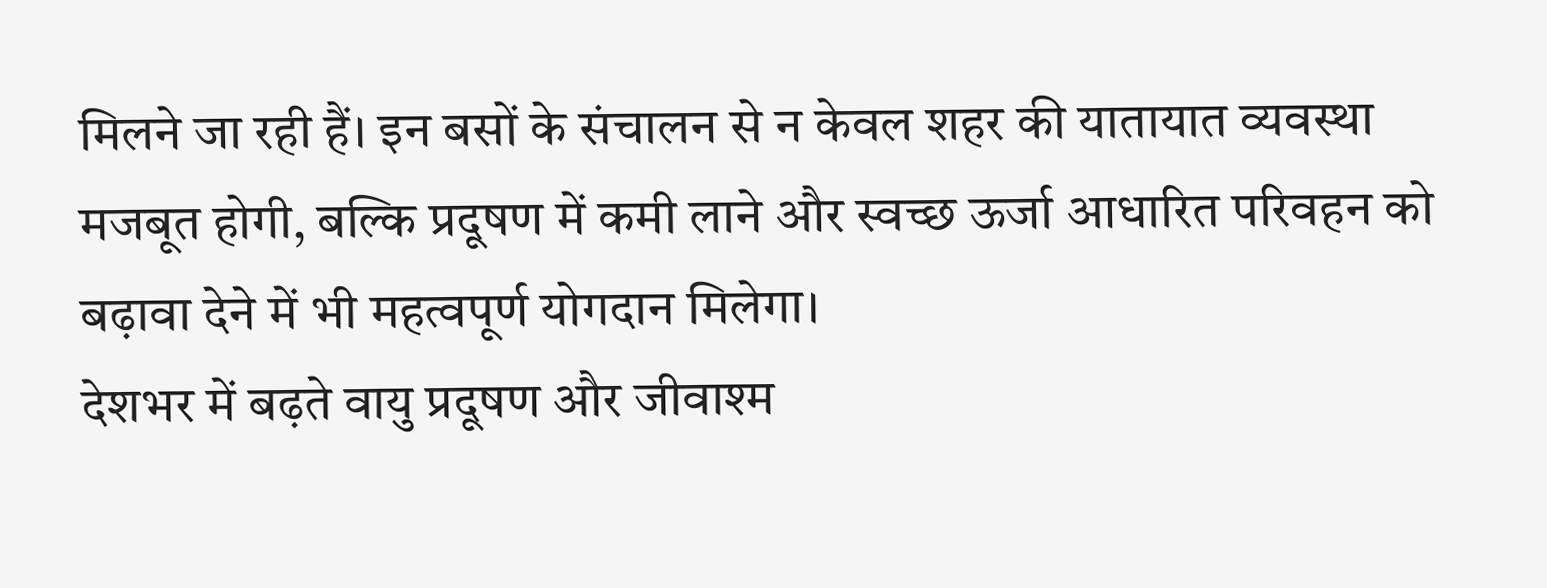मिलने जा रही हैं। इन बसों के संचालन से न केवल शहर की यातायात व्यवस्था मजबूत होगी, बल्कि प्रदूषण में कमी लाने और स्वच्छ ऊर्जा आधारित परिवहन को बढ़ावा देने में भी महत्वपूर्ण योगदान मिलेगा।
देशभर में बढ़ते वायु प्रदूषण और जीवाश्म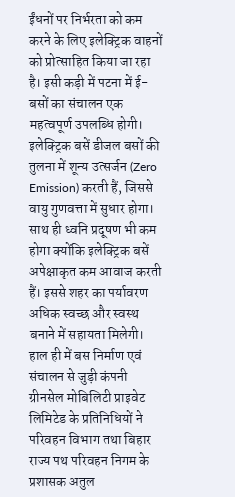ईंधनों पर निर्भरता को कम करने के लिए इलेक्ट्रिक वाहनों को प्रोत्साहित किया जा रहा है। इसी कड़ी में पटना में ई-बसों का संचालन एक महत्वपूर्ण उपलब्धि होगी। इलेक्ट्रिक बसें डीजल बसों की तुलना में शून्य उत्सर्जन (Zero Emission) करती हैं, जिससे वायु गुणवत्ता में सुधार होगा। साथ ही ध्वनि प्रदूषण भी कम होगा क्योंकि इलेक्ट्रिक बसें अपेक्षाकृत कम आवाज करती हैं। इससे शहर का पर्यावरण अधिक स्वच्छ और स्वस्थ बनाने में सहायता मिलेगी।
हाल ही में बस निर्माण एवं संचालन से जुड़ी कंपनी ग्रीनसेल मोबिलिटी प्राइवेट लिमिटेड के प्रतिनिधियों ने परिवहन विभाग तथा बिहार राज्य पथ परिवहन निगम के प्रशासक अतुल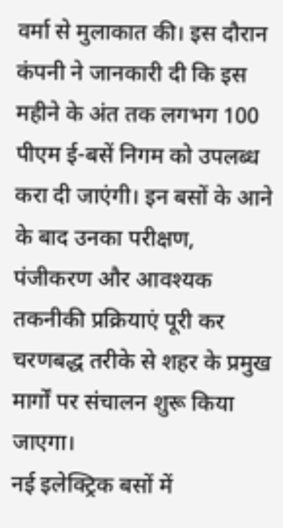वर्मा से मुलाकात की। इस दौरान कंपनी ने जानकारी दी कि इस महीने के अंत तक लगभग 100 पीएम ई-बसें निगम को उपलब्ध करा दी जाएंगी। इन बसों के आने के बाद उनका परीक्षण, पंजीकरण और आवश्यक तकनीकी प्रक्रियाएं पूरी कर चरणबद्ध तरीके से शहर के प्रमुख मार्गों पर संचालन शुरू किया जाएगा।
नई इलेक्ट्रिक बसों में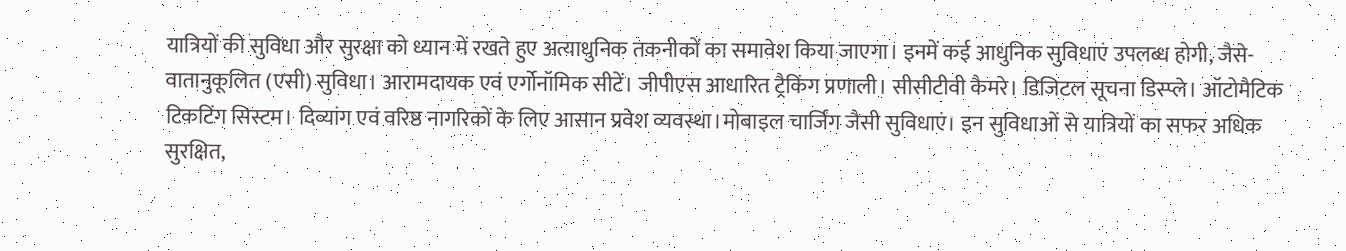यात्रियों की सुविधा और सुरक्षा को ध्यान में रखते हुए अत्याधुनिक तकनीकों का समावेश किया जाएगा। इनमें कई आधुनिक सुविधाएं उपलब्ध होगी, जैसे- वातानुकूलित (एसी) सुविधा। आरामदायक एवं एर्गोनॉमिक सीटें। जीपीएस आधारित ट्रैकिंग प्रणाली। सीसीटीवी कैमरे। डिजिटल सूचना डिस्प्ले। ऑटोमैटिक टिकटिंग सिस्टम। दिव्यांग एवं वरिष्ठ नागरिकों के लिए आसान प्रवेश व्यवस्था।मोबाइल चार्जिंग जैसी सुविधाएं। इन सुविधाओं से यात्रियों का सफर अधिक सुरक्षित,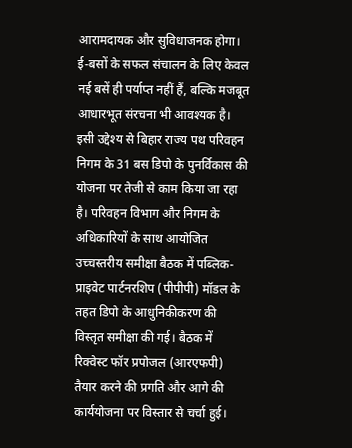आरामदायक और सुविधाजनक होगा।
ई-बसों के सफल संचालन के लिए केवल नई बसें ही पर्याप्त नहीं हैं, बल्कि मजबूत आधारभूत संरचना भी आवश्यक है। इसी उद्देश्य से बिहार राज्य पथ परिवहन निगम के 31 बस डिपो के पुनर्विकास की योजना पर तेजी से काम किया जा रहा है। परिवहन विभाग और निगम के अधिकारियों के साथ आयोजित उच्चस्तरीय समीक्षा बैठक में पब्लिक-प्राइवेट पार्टनरशिप (पीपीपी) मॉडल के तहत डिपो के आधुनिकीकरण की विस्तृत समीक्षा की गई। बैठक में रिक्वेस्ट फॉर प्रपोजल (आरएफपी) तैयार करने की प्रगति और आगे की कार्ययोजना पर विस्तार से चर्चा हुई।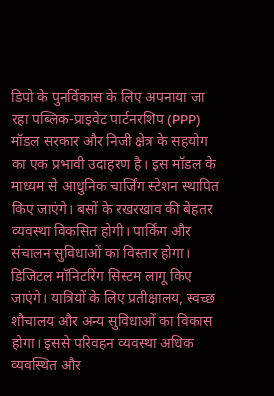डिपो के पुनर्विकास के लिए अपनाया जा रहा पब्लिक-प्राइवेट पार्टनरशिप (PPP) मॉडल सरकार और निजी क्षेत्र के सहयोग का एक प्रभावी उदाहरण है। इस मॉडल के माध्यम से आधुनिक चार्जिंग स्टेशन स्थापित किए जाएंगे। बसों के रखरखाव की बेहतर व्यवस्था विकसित होगी। पार्किंग और संचालन सुविधाओं का विस्तार होगा। डिजिटल मॉनिटरिंग सिस्टम लागू किए जाएंगे। यात्रियों के लिए प्रतीक्षालय, स्वच्छ शौचालय और अन्य सुविधाओं का विकास होगा। इससे परिवहन व्यवस्था अधिक व्यवस्थित और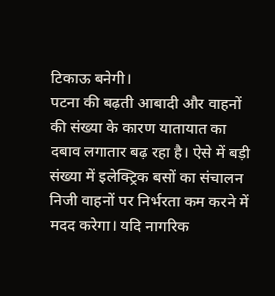टिकाऊ बनेगी।
पटना की बढ़ती आबादी और वाहनों की संख्या के कारण यातायात का दबाव लगातार बढ़ रहा है। ऐसे में बड़ी संख्या में इलेक्ट्रिक बसों का संचालन निजी वाहनों पर निर्भरता कम करने में मदद करेगा। यदि नागरिक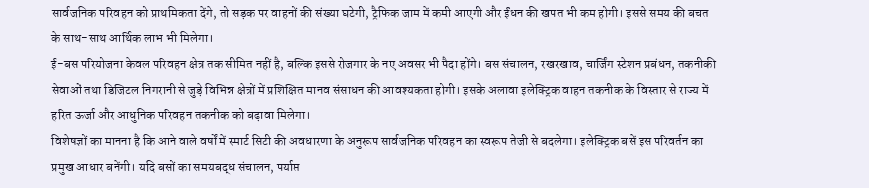सार्वजनिक परिवहन को प्राथमिकता देंगे, तो सड़क पर वाहनों की संख्या घटेगी, ट्रैफिक जाम में कमी आएगी और ईंधन की खपत भी कम होगी। इससे समय की बचत के साथ-साथ आर्थिक लाभ भी मिलेगा।
ई-बस परियोजना केवल परिवहन क्षेत्र तक सीमित नहीं है, बल्कि इससे रोजगार के नए अवसर भी पैदा होंगे। बस संचालन, रखरखाव, चार्जिंग स्टेशन प्रबंधन, तकनीकी सेवाओं तथा डिजिटल निगरानी से जुड़े विभिन्न क्षेत्रों में प्रशिक्षित मानव संसाधन की आवश्यकता होगी। इसके अलावा इलेक्ट्रिक वाहन तकनीक के विस्तार से राज्य में हरित ऊर्जा और आधुनिक परिवहन तकनीक को बढ़ावा मिलेगा।
विशेषज्ञों का मानना है कि आने वाले वर्षों में स्मार्ट सिटी की अवधारणा के अनुरूप सार्वजनिक परिवहन का स्वरूप तेजी से बदलेगा। इलेक्ट्रिक बसें इस परिवर्तन का प्रमुख आधार बनेंगी। यदि बसों का समयबद्ध संचालन, पर्याप्त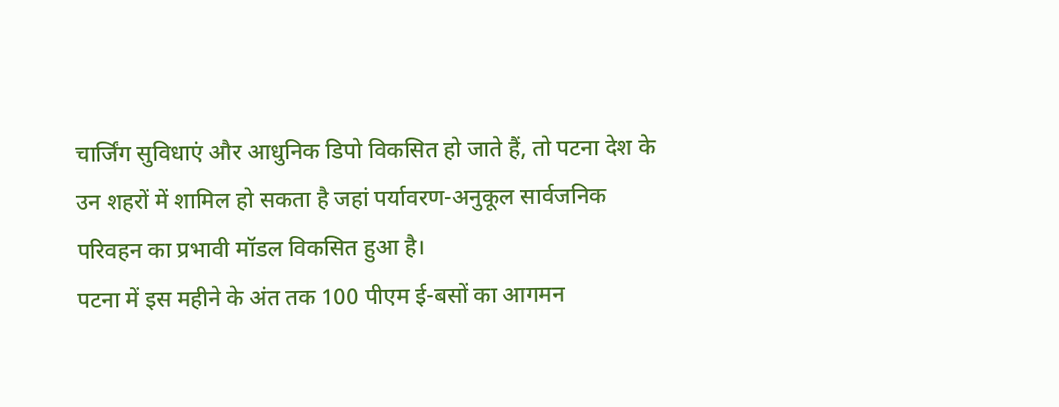चार्जिंग सुविधाएं और आधुनिक डिपो विकसित हो जाते हैं, तो पटना देश के उन शहरों में शामिल हो सकता है जहां पर्यावरण-अनुकूल सार्वजनिक परिवहन का प्रभावी मॉडल विकसित हुआ है।
पटना में इस महीने के अंत तक 100 पीएम ई-बसों का आगमन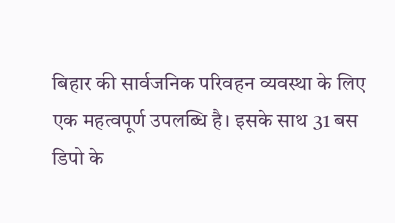बिहार की सार्वजनिक परिवहन व्यवस्था के लिए एक महत्वपूर्ण उपलब्धि है। इसके साथ 31 बस डिपो के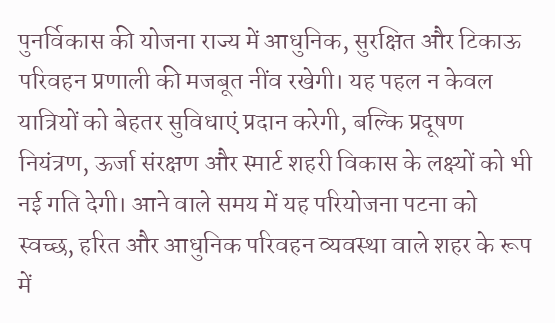पुनर्विकास की योजना राज्य में आधुनिक, सुरक्षित और टिकाऊ परिवहन प्रणाली की मजबूत नींव रखेगी। यह पहल न केवल यात्रियों को बेहतर सुविधाएं प्रदान करेगी, बल्कि प्रदूषण नियंत्रण, ऊर्जा संरक्षण और स्मार्ट शहरी विकास के लक्ष्यों को भी नई गति देगी। आने वाले समय में यह परियोजना पटना को स्वच्छ, हरित और आधुनिक परिवहन व्यवस्था वाले शहर के रूप में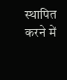स्थापित करने में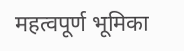महत्वपूर्ण भूमिका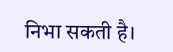निभा सकती है।